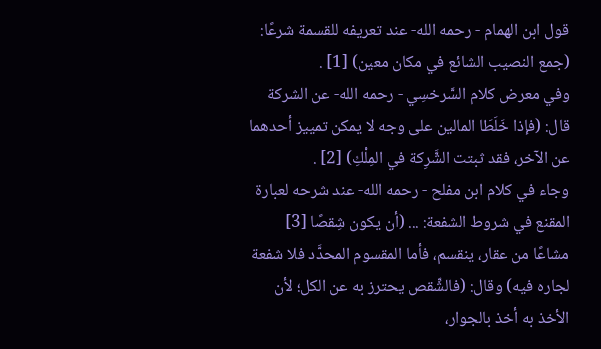قول ابن الهمام - رحمه الله- عند تعريفه للقسمة شرعًا: (جمع النصيب الشائع في مكان معين) [1] .
وفي معرض كلام السَّرخسِي - رحمه الله- عن الشركة قال: (فإذا خَلَطَا المالين على وجه لا يمكن تمييز أحدهما عن الآخر، فقد ثبتت الشَّرِكة في المِلْكِ) [2] .
وجاء في كلام ابن مفلح - رحمه الله- عند شرحه لعبارة المقنع في شروط الشفعة: ... (أن يكون شِقصًا [3] مشاعًا من عقار، ينقسم، فأما المقسوم المحدَّد فلا شفعة لجاره فيه) وقال: (فالشِّقص يحترز به عن الكل؛ لأن الأخذ به أخذ بالجوار،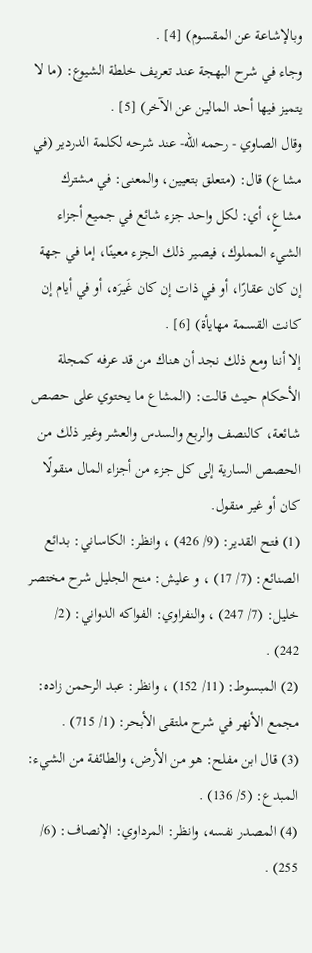وبالإشاعة عن المقسوم) [4] .
وجاء في شرح البهجة عند تعريف خلطة الشيوع: (ما لا يتميز فيها أحد المالين عن الآخر) [5] .
وقال الصاوي - رحمه الله- عند شرحه لكلمة الدردير (في مشاع) قال: (متعلق بتعيين، والمعنى: في مشترك مشاعٍ، أي: لكل واحد جزء شائع في جميع أجزاء الشيء المملوك، فيصير ذلك الجزء معينًا، إما في جهة إن كان عقارًا، أو في ذات إن كان غَيرَه، أو في أيام إن كانت القسمة مهايأة) [6] .
إلا أننا ومع ذلك نجد أن هناك من قد عرفه كمجلة الأحكام حيث قالت: (المشاع ما يحتوي على حصص شائعة، كالنصف والربع والسدس والعشر وغير ذلك من الحصص السارية إلى كل جزء من أجزاء المال منقولًا كان أو غير منقول.
(1) فتح القدير: (9/ 426) ، وانظر: الكاساني: بدائع الصنائع: (7/ 17) ، و عليش: منح الجليل شرح مختصر خليل: (7/ 247) ، والنفراوي: الفواكه الدواني: (2/ 242) .
(2) المبسوط: (11/ 152) ، وانظر: عبد الرحمن زاده: مجمع الأنهر في شرح ملتقى الأبحر: (1/ 715) .
(3) قال ابن مفلح: هو من الأرض، والطائفة من الشيء: المبدع: (5/ 136) .
(4) المصدر نفسه، وانظر: المرداوي: الإنصاف: (6/ 255) .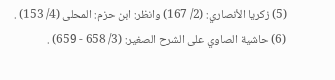(5) زكريا الأنصاري: (2/ 167) وانظر: ابن حزم: المحلى (4/ 153) .
(6) حاشية الصاوي على الشرح الصغير: (3/ 658 - 659) .